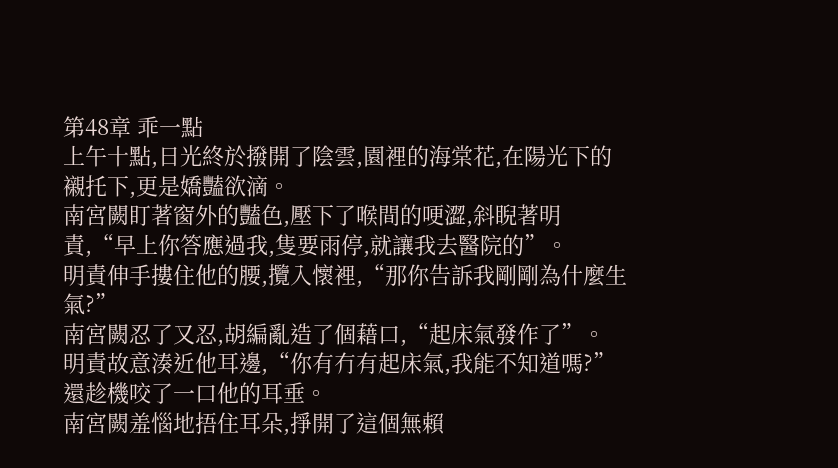第48章 乖一點
上午十點,日光終於撥開了陰雲,園裡的海棠花,在陽光下的襯托下,更是嬌豔欲滴。
南宮闕盯著窗外的豔色,壓下了喉間的哽澀,斜睨著明責,“早上你答應過我,隻要雨停,就讓我去醫院的”。
明責伸手摟住他的腰,攬入懷裡,“那你告訴我剛剛為什麼生氣?”
南宮闕忍了又忍,胡編亂造了個藉口,“起床氣發作了”。
明責故意湊近他耳邊,“你有冇有起床氣,我能不知道嗎?”還趁機咬了一口他的耳垂。
南宮闕羞惱地捂住耳朵,掙開了這個無賴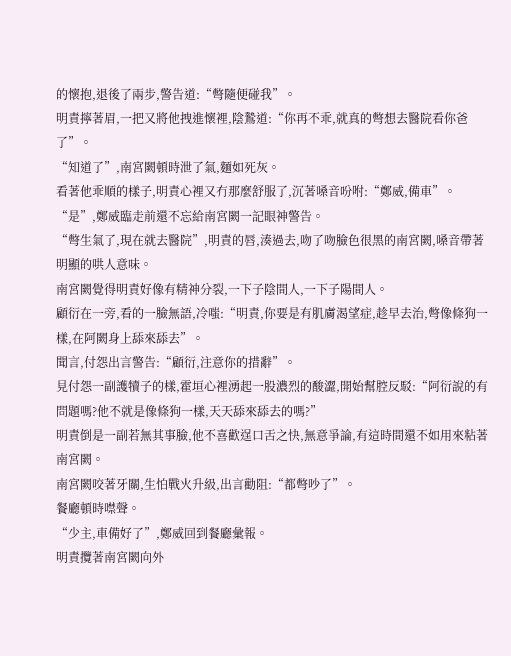的懷抱,退後了兩步,警告道:“彆隨便碰我”。
明責擰著眉,一把又將他拽進懷裡,陰鷙道:“你再不乖,就真的彆想去醫院看你爸了”。
“知道了”,南宮闕頓時泄了氣,麵如死灰。
看著他乖順的樣子,明責心裡又冇那麼舒服了,沉著嗓音吩咐:“鄭威,備車”。
“是”,鄭威臨走前還不忘給南宮闕一記眼神警告。
“彆生氣了,現在就去醫院”,明責的唇,湊過去,吻了吻臉色很黑的南宮闕,嗓音帶著明顯的哄人意味。
南宮闕覺得明責好像有精神分裂,一下子陰間人,一下子陽間人。
顧衍在一旁,看的一臉無語,冷嗤:“明責,你要是有肌膚渴望症,趁早去治,彆像條狗一樣,在阿闕身上舔來舔去”。
聞言,付怨出言警告:“顧衍,注意你的措辭”。
見付怨一副護犢子的樣,霍垣心裡湧起一股濃烈的酸澀,開始幫腔反駁:“阿衍說的有問題嗎?他不就是像條狗一樣,天天舔來舔去的嗎?”
明責倒是一副若無其事臉,他不喜歡逞口舌之快,無意爭論,有這時間還不如用來粘著南宮闕。
南宮闕咬著牙關,生怕戰火升級,出言勸阻:“都彆吵了”。
餐廳頓時噤聲。
“少主,車備好了”,鄭威回到餐廳彙報。
明責攬著南宮闕向外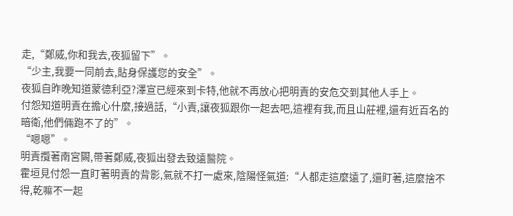走,“鄭威,你和我去,夜狐留下”。
“少主,我要一同前去,貼身保護您的安全”。
夜狐自昨晚知道蒙德利亞?澤宣已經來到卡特,他就不再放心把明責的安危交到其他人手上。
付怨知道明責在擔心什麼,接過話,“小責,讓夜狐跟你一起去吧,這裡有我,而且山莊裡,還有近百名的暗衛,他們倆跑不了的”。
“嗯嗯”。
明責攬著南宮闕,帶著鄭威,夜狐出發去致遠醫院。
霍垣見付怨一直盯著明責的背影,氣就不打一處來,陰陽怪氣道:“人都走這麼遠了,還盯著,這麼捨不得,乾嘛不一起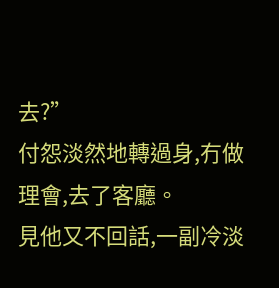去?”
付怨淡然地轉過身,冇做理會,去了客廳。
見他又不回話,一副冷淡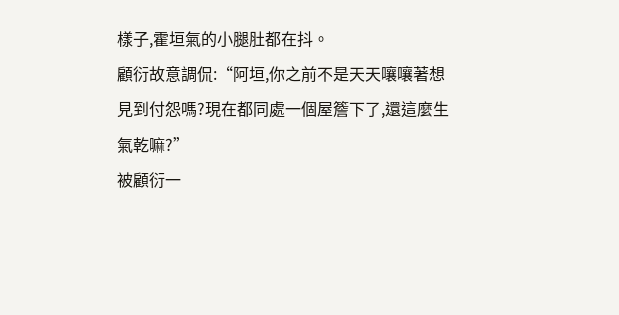樣子,霍垣氣的小腿肚都在抖。
顧衍故意調侃:“阿垣,你之前不是天天嚷嚷著想見到付怨嗎?現在都同處一個屋簷下了,還這麼生氣乾嘛?”
被顧衍一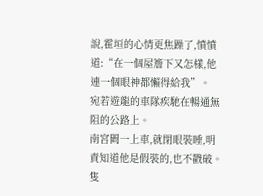說,霍垣的心情更焦躁了,憤憤道:“在一個屋簷下又怎樣,他連一個眼神都懶得給我”。
宛若遊龍的車隊疾馳在暢通無阻的公路上。
南宮闕一上車,就閉眼裝睡,明責知道他是假裝的,也不戳破。
隻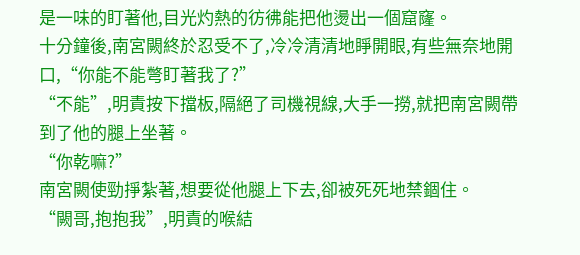是一味的盯著他,目光灼熱的彷彿能把他燙出一個窟窿。
十分鐘後,南宮闕終於忍受不了,冷冷清清地睜開眼,有些無奈地開口,“你能不能彆盯著我了?”
“不能”,明責按下擋板,隔絕了司機視線,大手一撈,就把南宮闕帶到了他的腿上坐著。
“你乾嘛?”
南宮闕使勁掙紮著,想要從他腿上下去,卻被死死地禁錮住。
“闕哥,抱抱我”,明責的喉結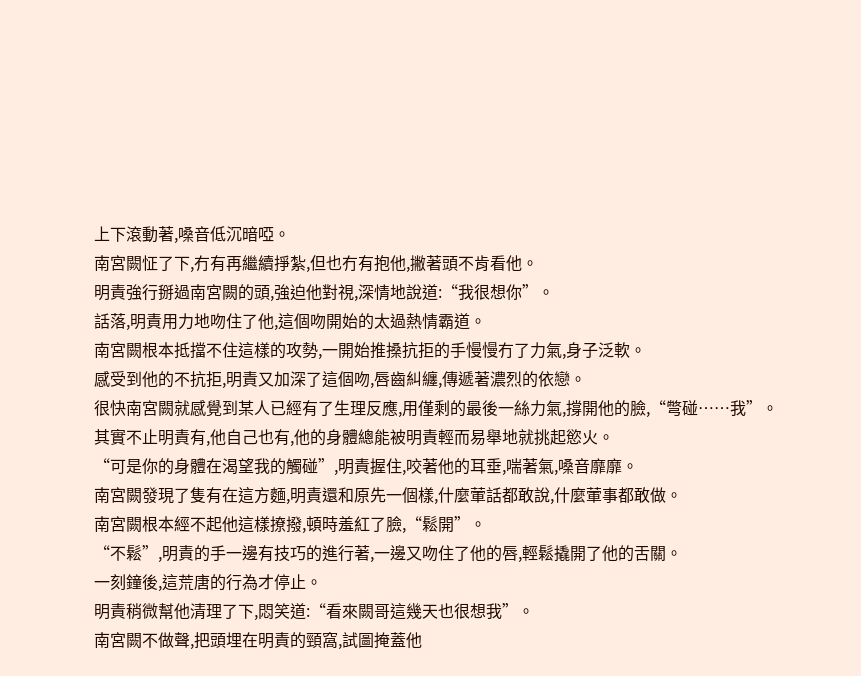上下滾動著,嗓音低沉暗啞。
南宮闕怔了下,冇有再繼續掙紮,但也冇有抱他,撇著頭不肯看他。
明責強行掰過南宮闕的頭,強迫他對視,深情地說道:“我很想你”。
話落,明責用力地吻住了他,這個吻開始的太過熱情霸道。
南宮闕根本抵擋不住這樣的攻勢,一開始推搡抗拒的手慢慢冇了力氣,身子泛軟。
感受到他的不抗拒,明責又加深了這個吻,唇齒糾纏,傳遞著濃烈的依戀。
很快南宮闕就感覺到某人已經有了生理反應,用僅剩的最後一絲力氣,撐開他的臉,“彆碰……我”。
其實不止明責有,他自己也有,他的身體總能被明責輕而易舉地就挑起慾火。
“可是你的身體在渴望我的觸碰”,明責握住,咬著他的耳垂,喘著氣,嗓音靡靡。
南宮闕發現了隻有在這方麵,明責還和原先一個樣,什麼葷話都敢說,什麼葷事都敢做。
南宮闕根本經不起他這樣撩撥,頓時羞紅了臉,“鬆開”。
“不鬆”,明責的手一邊有技巧的進行著,一邊又吻住了他的唇,輕鬆撬開了他的舌關。
一刻鐘後,這荒唐的行為才停止。
明責稍微幫他清理了下,悶笑道:“看來闕哥這幾天也很想我”。
南宮闕不做聲,把頭埋在明責的頸窩,試圖掩蓋他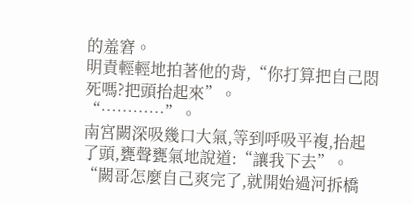的羞窘。
明責輕輕地拍著他的背,“你打算把自己悶死嗎?把頭抬起來”。
“…………”。
南宮闕深吸幾口大氣,等到呼吸平複,抬起了頭,甕聲甕氣地說道:“讓我下去”。
“闕哥怎麼自己爽完了,就開始過河拆橋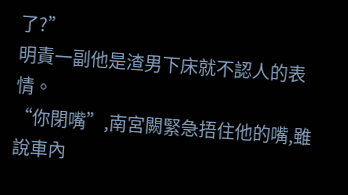了?”
明責一副他是渣男下床就不認人的表情。
“你閉嘴”,南宮闕緊急捂住他的嘴,雖說車內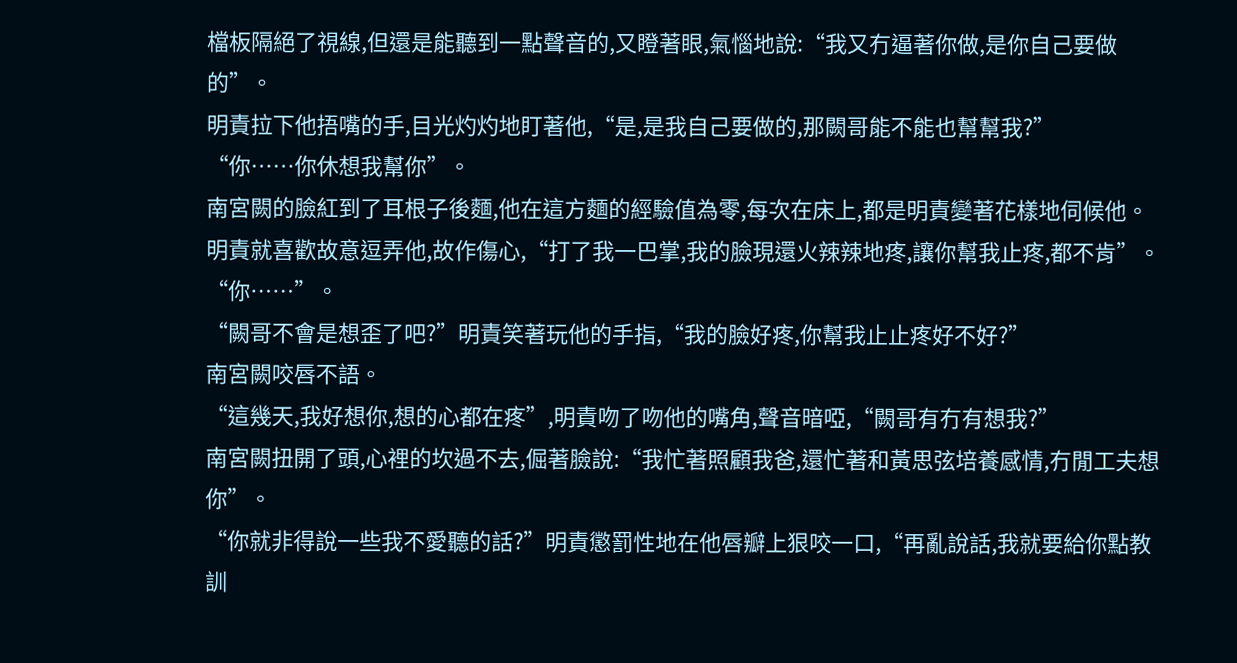檔板隔絕了視線,但還是能聽到一點聲音的,又瞪著眼,氣惱地說:“我又冇逼著你做,是你自己要做的”。
明責拉下他捂嘴的手,目光灼灼地盯著他,“是,是我自己要做的,那闕哥能不能也幫幫我?”
“你……你休想我幫你”。
南宮闕的臉紅到了耳根子後麵,他在這方麵的經驗值為零,每次在床上,都是明責變著花樣地伺候他。
明責就喜歡故意逗弄他,故作傷心,“打了我一巴掌,我的臉現還火辣辣地疼,讓你幫我止疼,都不肯”。
“你……”。
“闕哥不會是想歪了吧?”明責笑著玩他的手指,“我的臉好疼,你幫我止止疼好不好?”
南宮闕咬唇不語。
“這幾天,我好想你,想的心都在疼”,明責吻了吻他的嘴角,聲音暗啞,“闕哥有冇有想我?”
南宮闕扭開了頭,心裡的坎過不去,倔著臉說:“我忙著照顧我爸,還忙著和黃思弦培養感情,冇閒工夫想你”。
“你就非得說一些我不愛聽的話?”明責懲罰性地在他唇瓣上狠咬一口,“再亂說話,我就要給你點教訓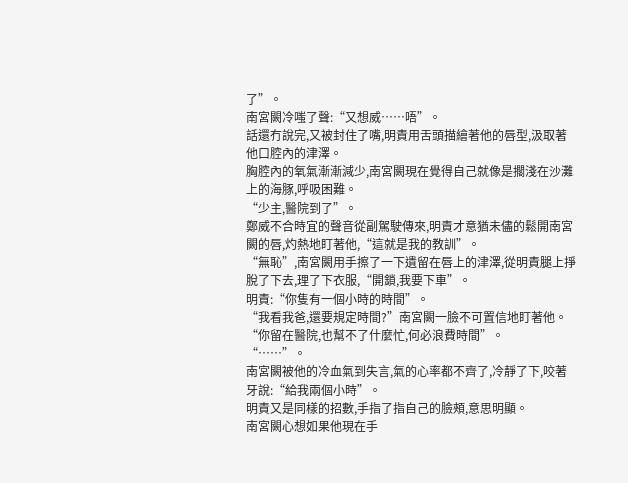了”。
南宮闕冷嗤了聲:“又想威……唔”。
話還冇說完,又被封住了嘴,明責用舌頭描繪著他的唇型,汲取著他口腔內的津澤。
胸腔內的氧氣漸漸減少,南宮闕現在覺得自己就像是擱淺在沙灘上的海豚,呼吸困難。
“少主,醫院到了”。
鄭威不合時宜的聲音從副駕駛傳來,明責才意猶未儘的鬆開南宮闕的唇,灼熱地盯著他,“這就是我的教訓”。
“無恥”,南宮闕用手擦了一下遺留在唇上的津澤,從明責腿上掙脫了下去,理了下衣服,“開鎖,我要下車”。
明責:“你隻有一個小時的時間”。
“我看我爸,還要規定時間?”南宮闕一臉不可置信地盯著他。
“你留在醫院,也幫不了什麼忙,何必浪費時間”。
“……”。
南宮闕被他的冷血氣到失言,氣的心率都不齊了,冷靜了下,咬著牙說:“給我兩個小時”。
明責又是同樣的招數,手指了指自己的臉頰,意思明顯。
南宮闕心想如果他現在手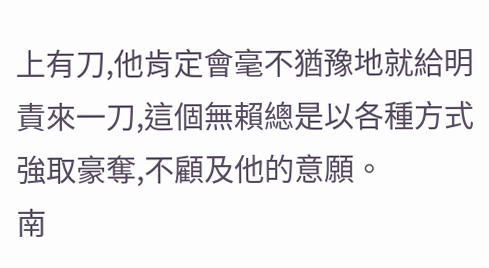上有刀,他肯定會毫不猶豫地就給明責來一刀,這個無賴總是以各種方式強取豪奪,不顧及他的意願。
南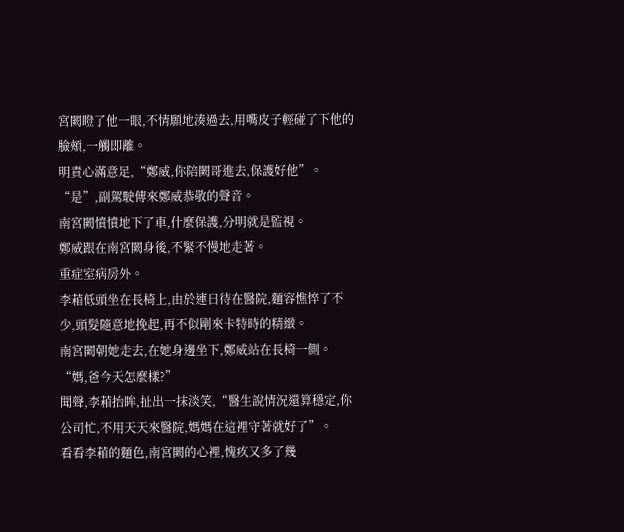宮闕瞪了他一眼,不情願地湊過去,用嘴皮子輕碰了下他的臉頰,一觸即離。
明責心滿意足,“鄭威,你陪闕哥進去,保護好他”。
“是”,副駕駛傳來鄭威恭敬的聲音。
南宮闕憤憤地下了車,什麼保護,分明就是監視。
鄭威跟在南宮闕身後,不緊不慢地走著。
重症室病房外。
李葙低頭坐在長椅上,由於連日待在醫院,麵容憔悴了不少,頭髮隨意地挽起,再不似剛來卡特時的精緻。
南宮闕朝她走去,在她身邊坐下,鄭威站在長椅一側。
“媽,爸今天怎麼樣?”
聞聲,李葙抬眸,扯出一抹淡笑,“醫生說情況還算穩定,你公司忙,不用天天來醫院,媽媽在這裡守著就好了”。
看看李葙的麵色,南宮闕的心裡,愧疚又多了幾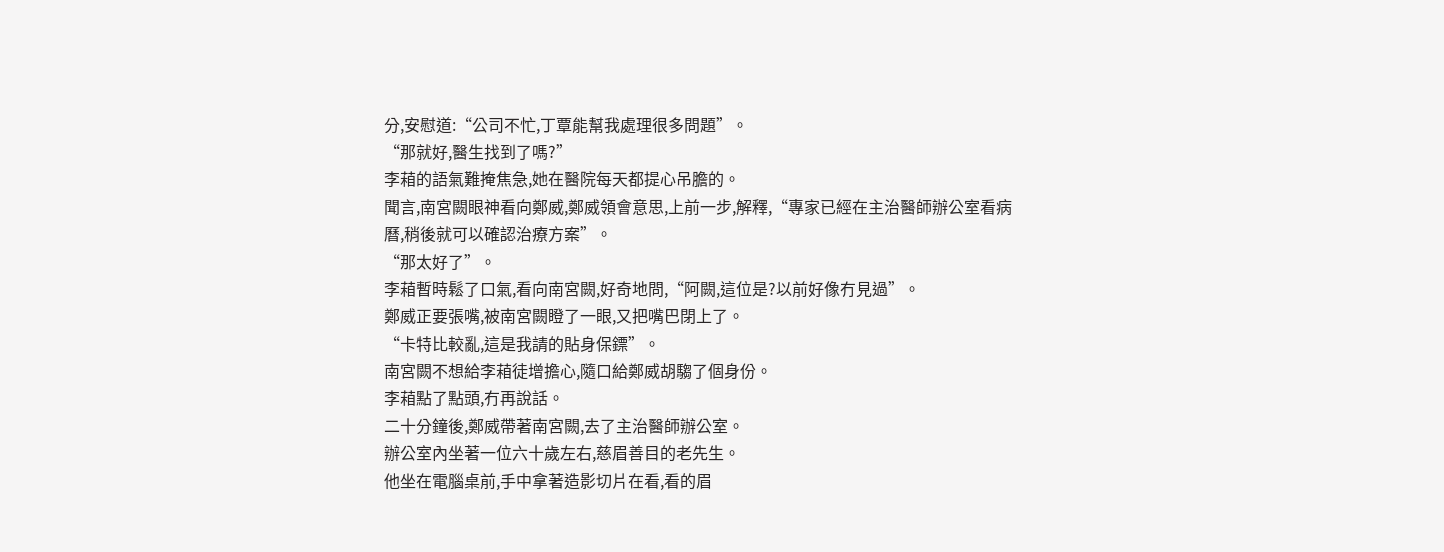分,安慰道:“公司不忙,丁覃能幫我處理很多問題”。
“那就好,醫生找到了嗎?”
李葙的語氣難掩焦急,她在醫院每天都提心吊膽的。
聞言,南宮闕眼神看向鄭威,鄭威領會意思,上前一步,解釋,“專家已經在主治醫師辦公室看病曆,稍後就可以確認治療方案”。
“那太好了”。
李葙暫時鬆了口氣,看向南宮闕,好奇地問,“阿闕,這位是?以前好像冇見過”。
鄭威正要張嘴,被南宮闕瞪了一眼,又把嘴巴閉上了。
“卡特比較亂,這是我請的貼身保鏢”。
南宮闕不想給李葙徒增擔心,隨口給鄭威胡騶了個身份。
李葙點了點頭,冇再說話。
二十分鐘後,鄭威帶著南宮闕,去了主治醫師辦公室。
辦公室內坐著一位六十歲左右,慈眉善目的老先生。
他坐在電腦桌前,手中拿著造影切片在看,看的眉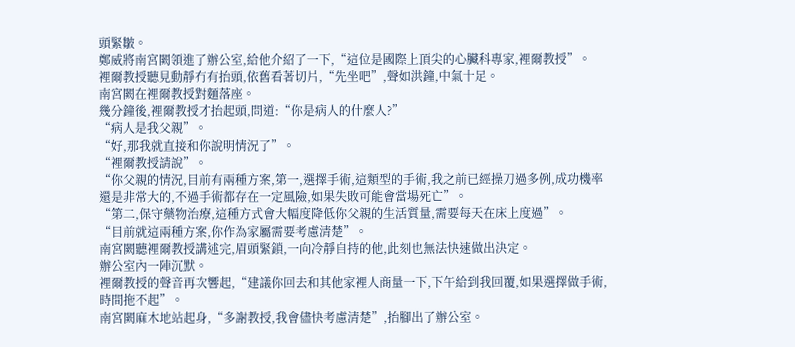頭緊皺。
鄭威將南宮闕領進了辦公室,給他介紹了一下,“這位是國際上頂尖的心臟科專家,裡爾教授”。
裡爾教授聽見動靜冇有抬頭,依舊看著切片,“先坐吧”,聲如洪鐘,中氣十足。
南宮闕在裡爾教授對麵落座。
幾分鐘後,裡爾教授才抬起頭,問道:“你是病人的什麼人?”
“病人是我父親”。
“好,那我就直接和你說明情況了”。
“裡爾教授請說”。
“你父親的情況,目前有兩種方案,第一,選擇手術,這類型的手術,我之前已經操刀過多例,成功機率還是非常大的,不過手術都存在一定風險,如果失敗可能會當場死亡”。
“第二,保守藥物治療,這種方式會大幅度降低你父親的生活質量,需要每天在床上度過”。
“目前就這兩種方案,你作為家屬需要考慮清楚”。
南宮闕聽裡爾教授講述完,眉頭緊鎖,一向冷靜自持的他,此刻也無法快速做出決定。
辦公室內一陣沉默。
裡爾教授的聲音再次響起,“建議你回去和其他家裡人商量一下,下午給到我回覆,如果選擇做手術,時間拖不起”。
南宮闕麻木地站起身,“多謝教授,我會儘快考慮清楚”,抬腳出了辦公室。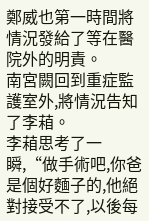鄭威也第一時間將情況發給了等在醫院外的明責。
南宮闕回到重症監護室外,將情況告知了李葙。
李葙思考了一瞬,“做手術吧,你爸是個好麵子的,他絕對接受不了,以後每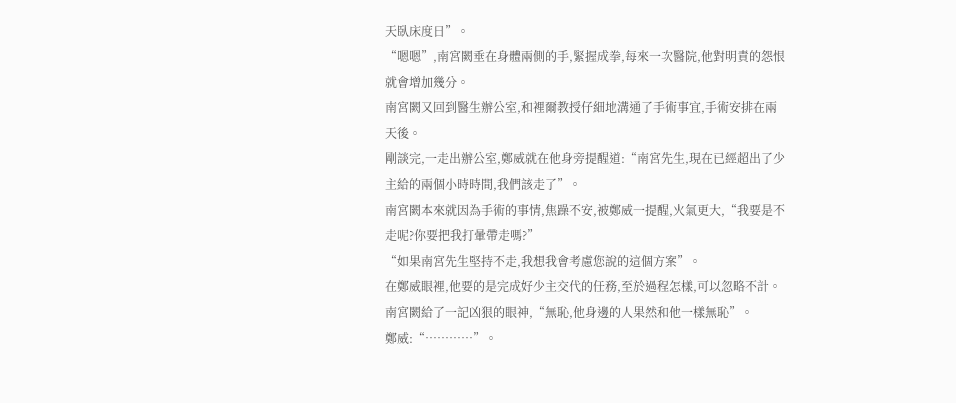天臥床度日”。
“嗯嗯”,南宮闕垂在身體兩側的手,緊握成拳,每來一次醫院,他對明責的怨恨就會增加幾分。
南宮闕又回到醫生辦公室,和裡爾教授仔細地溝通了手術事宜,手術安排在兩天後。
剛談完,一走出辦公室,鄭威就在他身旁提醒道:“南宮先生,現在已經超出了少主給的兩個小時時間,我們該走了”。
南宮闕本來就因為手術的事情,焦躁不安,被鄭威一提醒,火氣更大,“我要是不走呢?你要把我打暈帶走嗎?”
“如果南宮先生堅持不走,我想我會考慮您說的這個方案”。
在鄭威眼裡,他要的是完成好少主交代的任務,至於過程怎樣,可以忽略不計。
南宮闕給了一記凶狠的眼神,“無恥,他身邊的人果然和他一樣無恥”。
鄭威:“…………”。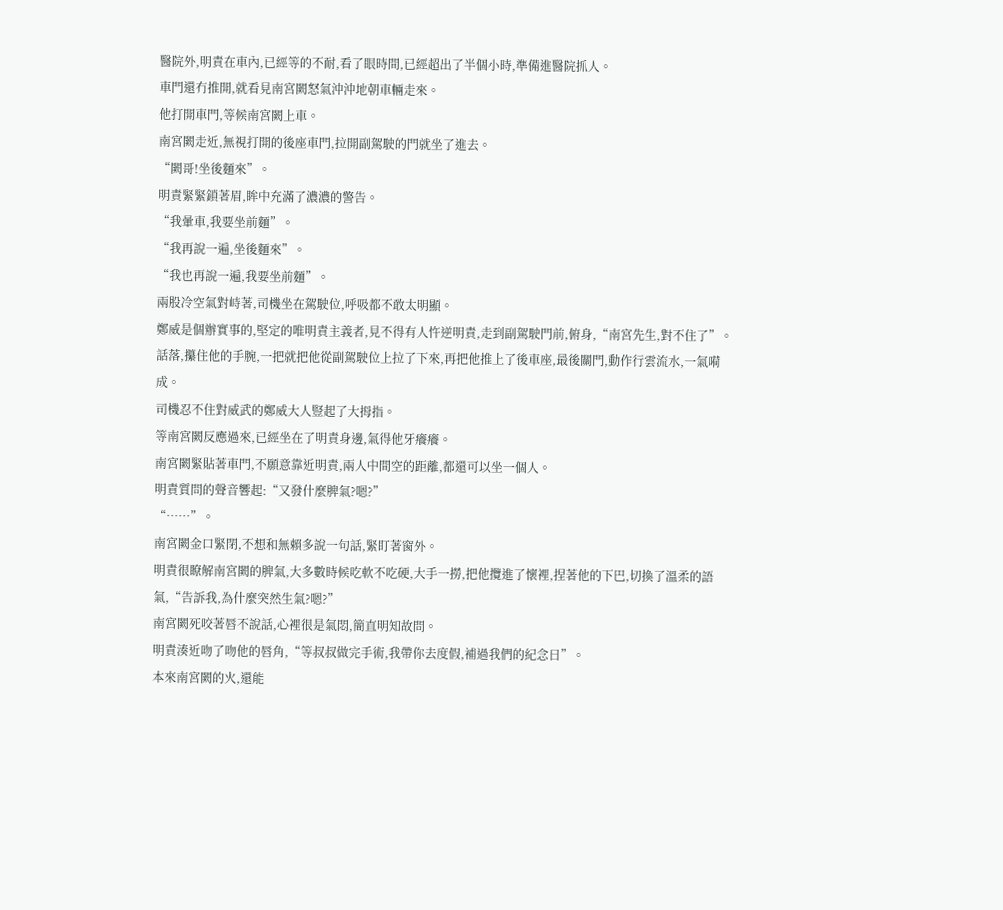醫院外,明責在車內,已經等的不耐,看了眼時間,已經超出了半個小時,準備進醫院抓人。
車門還冇推開,就看見南宮闕怒氣沖沖地朝車輛走來。
他打開車門,等候南宮闕上車。
南宮闕走近,無視打開的後座車門,拉開副駕駛的門就坐了進去。
“闕哥!坐後麵來”。
明責緊緊鎖著眉,眸中充滿了濃濃的警告。
“我暈車,我要坐前麵”。
“我再說一遍,坐後麵來”。
“我也再說一遍,我要坐前麵”。
兩股冷空氣對峙著,司機坐在駕駛位,呼吸都不敢太明顯。
鄭威是個辦實事的,堅定的唯明責主義者,見不得有人忤逆明責,走到副駕駛門前,俯身,“南宮先生,對不住了”。
話落,攥住他的手腕,一把就把他從副駕駛位上拉了下來,再把他推上了後車座,最後關門,動作行雲流水,一氣嗬成。
司機忍不住對威武的鄭威大人豎起了大拇指。
等南宮闕反應過來,已經坐在了明責身邊,氣得他牙癢癢。
南宮闕緊貼著車門,不願意靠近明責,兩人中間空的距離,都還可以坐一個人。
明責質問的聲音響起:“又發什麼脾氣?嗯?”
“……”。
南宮闕金口緊閉,不想和無賴多說一句話,緊盯著窗外。
明責很瞭解南宮闕的脾氣,大多數時候吃軟不吃硬,大手一撈,把他攬進了懷裡,捏著他的下巴,切換了溫柔的語氣,“告訴我,為什麼突然生氣?嗯?”
南宮闕死咬著唇不說話,心裡很是氣悶,簡直明知故問。
明責湊近吻了吻他的唇角,“等叔叔做完手術,我帶你去度假,補過我們的紀念日”。
本來南宮闕的火,還能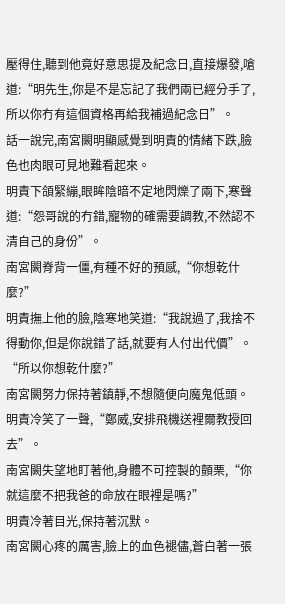壓得住,聽到他竟好意思提及紀念日,直接爆發,嗆道:“明先生,你是不是忘記了我們兩已經分手了,所以你冇有這個資格再給我補過紀念日”。
話一說完,南宮闕明顯感覺到明責的情緒下跌,臉色也肉眼可見地難看起來。
明責下頜緊繃,眼眸陰暗不定地閃爍了兩下,寒聲道:“怨哥說的冇錯,寵物的確需要調教,不然認不清自己的身份”。
南宮闕脊背一僵,有種不好的預感,“你想乾什麼?”
明責撫上他的臉,陰寒地笑道:“我說過了,我捨不得動你,但是你說錯了話,就要有人付出代價”。
“所以你想乾什麼?”
南宮闕努力保持著鎮靜,不想隨便向魔鬼低頭。
明責冷笑了一聲,“鄭威,安排飛機送裡爾教授回去”。
南宮闕失望地盯著他,身體不可控製的顫栗,“你就這麼不把我爸的命放在眼裡是嗎?”
明責冷著目光,保持著沉默。
南宮闕心疼的厲害,臉上的血色褪儘,蒼白著一張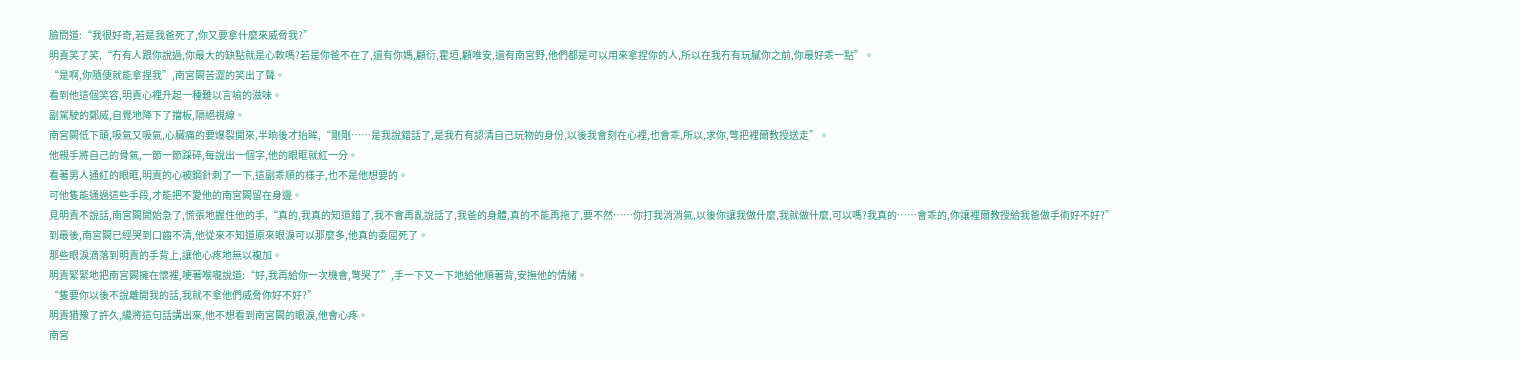臉問道:“我很好奇,若是我爸死了,你又要拿什麼來威脅我?”
明責笑了笑,“冇有人跟你說過,你最大的缺點就是心軟嗎?若是你爸不在了,還有你媽,顧衍,霍垣,顧唯安,還有南宮野,他們都是可以用來拿捏你的人,所以在我冇有玩膩你之前,你最好乖一點”。
“是啊,你隨便就能拿捏我”,南宮闕苦澀的笑出了聲。
看到他這個笑容,明責心裡升起一種難以言喻的滋味。
副駕駛的鄭威,自覺地降下了擋板,隔絕視線。
南宮闕低下頭,吸氣又吸氣,心臟痛的要爆裂開來,半晌後才抬眸,“剛剛……是我說錯話了,是我冇有認清自己玩物的身份,以後我會刻在心裡,也會乖,所以,求你,彆把裡爾教授送走”。
他親手將自己的骨氣,一節一節踩碎,每說出一個字,他的眼眶就紅一分。
看著男人通紅的眼眶,明責的心被鋼針刺了一下,這副乖順的樣子,也不是他想要的。
可他隻能通過這些手段,才能把不愛他的南宮闕留在身邊。
見明責不說話,南宮闕開始急了,慌張地握住他的手,“真的,我真的知道錯了,我不會再亂說話了,我爸的身體,真的不能再拖了,要不然……你打我消消氣,以後你讓我做什麼,我就做什麼,可以嗎?我真的……會乖的,你讓裡爾教授給我爸做手術好不好?”
到最後,南宮闕已經哭到口齒不清,他從來不知道原來眼淚可以那麼多,他真的委屈死了。
那些眼淚滴落到明責的手背上,讓他心疼地無以複加。
明責緊緊地把南宮闕擁在懷裡,哽著喉嚨說道:“好,我再給你一次機會,彆哭了”,手一下又一下地給他順著背,安撫他的情緒。
“隻要你以後不說離開我的話,我就不拿他們威脅你好不好?”
明責猶豫了許久,纔將這句話講出來,他不想看到南宮闕的眼淚,他會心疼。
南宮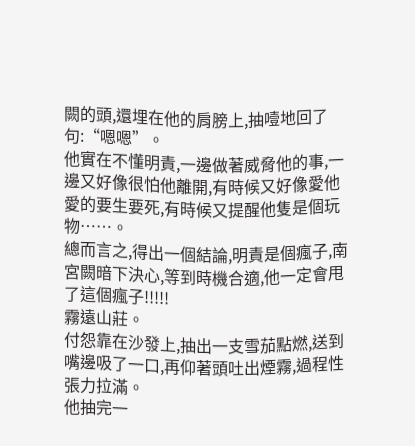闕的頭,還埋在他的肩膀上,抽噎地回了句:“嗯嗯”。
他實在不懂明責,一邊做著威脅他的事,一邊又好像很怕他離開,有時候又好像愛他愛的要生要死,有時候又提醒他隻是個玩物……。
總而言之,得出一個結論,明責是個瘋子,南宮闕暗下決心,等到時機合適,他一定會甩了這個瘋子!!!!!
霧遠山莊。
付怨靠在沙發上,抽出一支雪茄點燃,送到嘴邊吸了一口,再仰著頭吐出煙霧,過程性張力拉滿。
他抽完一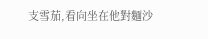支雪茄,看向坐在他對麵沙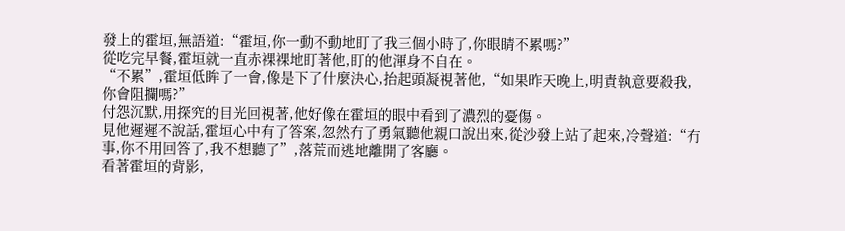發上的霍垣,無語道:“霍垣,你一動不動地盯了我三個小時了,你眼睛不累嗎?”
從吃完早餐,霍垣就一直赤裸裸地盯著他,盯的他渾身不自在。
“不累”,霍垣低眸了一會,像是下了什麼決心,抬起頭凝視著他,“如果昨天晚上,明責執意要殺我,你會阻攔嗎?”
付怨沉默,用探究的目光回視著,他好像在霍垣的眼中看到了濃烈的憂傷。
見他遲遲不說話,霍垣心中有了答案,忽然冇了勇氣聽他親口說出來,從沙發上站了起來,冷聲道:“冇事,你不用回答了,我不想聽了”,落荒而逃地離開了客廳。
看著霍垣的背影,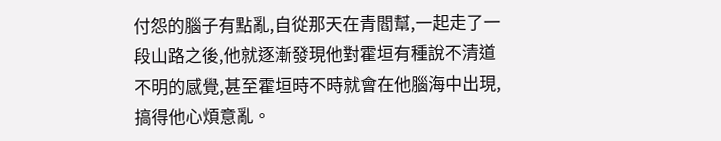付怨的腦子有點亂,自從那天在青閻幫,一起走了一段山路之後,他就逐漸發現他對霍垣有種說不清道不明的感覺,甚至霍垣時不時就會在他腦海中出現,搞得他心煩意亂。